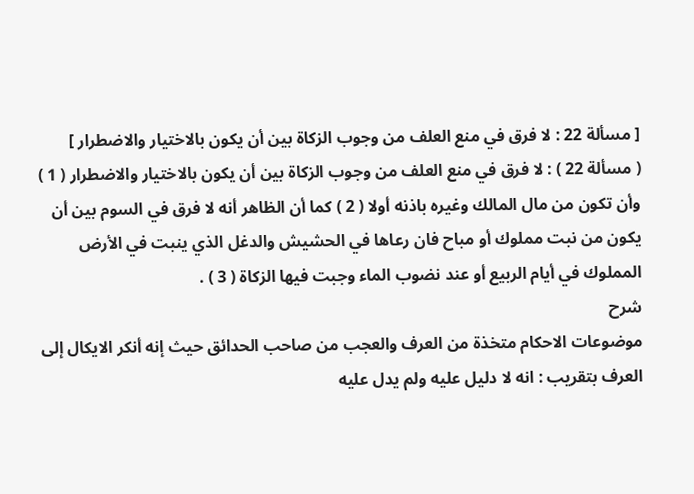[ مسألة 22 : لا فرق في منع العلف من وجوب الزكاة بين أن يكون بالاختيار والاضطرار ]
( مسألة 22 ) : لا فرق في منع العلف من وجوب الزكاة بين أن يكون بالاختيار والاضطرار ( 1 ) وأن تكون من مال المالك وغيره باذنه أولا ( 2 ) كما أن الظاهر أنه لا فرق في السوم بين أن يكون من نبت مملوك أو مباح فان رعاها في الحشيش والدغل الذي ينبت في الأرض المملوك في أيام الربيع أو عند نضوب الماء وجبت فيها الزكاة ( 3 ) .
شرح
موضوعات الاحكام متخذة من العرف والعجب من صاحب الحدائق حيث إنه أنكر الايكال إلى العرف بتقريب : انه لا دليل عليه ولم يدل عليه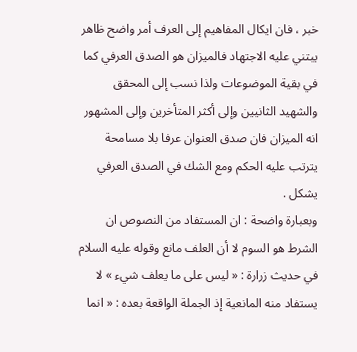خبر ، فان ايكال المفاهيم إلى العرف أمر واضح ظاهر يبتني عليه الاجتهاد فالميزان هو الصدق العرفي كما في بقية الموضوعات ولذا نسب إلى المحقق والشهيد الثانيين وإلى أكثر المتأخرين وإلى المشهور انه الميزان فان صدق العنوان عرفا بلا مسامحة يترتب عليه الحكم ومع الشك في الصدق العرفي يشكل .
وبعبارة واضحة : ان المستفاد من النصوص ان الشرط هو السوم لا أن العلف مانع وقوله عليه السلام في حديث زرارة : « ليس على ما يعلف شيء » لا يستفاد منه المانعية إذ الجملة الواقعة بعده : « انما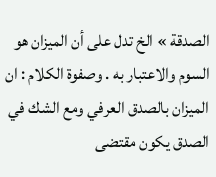الصدقة » الخ تدل على أن الميزان هو السوم والاعتبار به . وصفوة الكلام : ان الميزان بالصدق العرفي ومع الشك في الصدق يكون مقتضى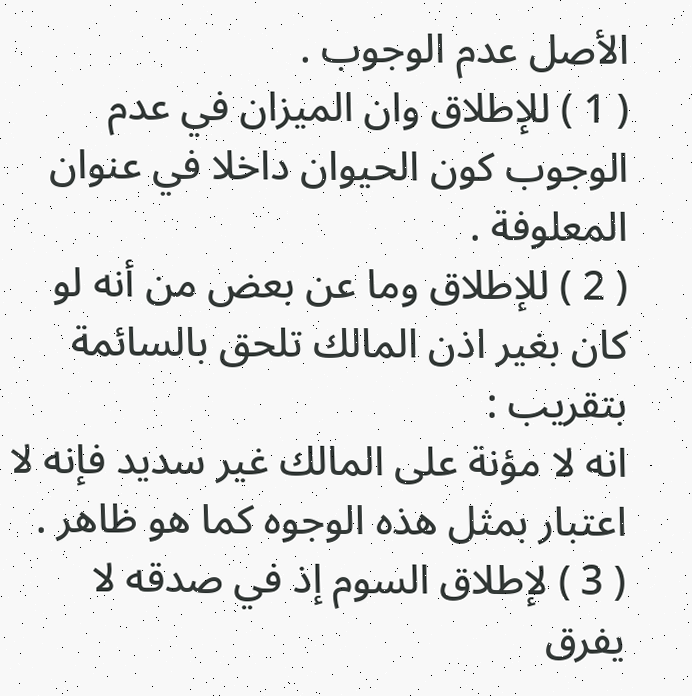الأصل عدم الوجوب .
( 1 ) للإطلاق وان الميزان في عدم الوجوب كون الحيوان داخلا في عنوان المعلوفة .
( 2 ) للإطلاق وما عن بعض من أنه لو كان بغير اذن المالك تلحق بالسائمة بتقريب :
انه لا مؤنة على المالك غير سديد فإنه لا اعتبار بمثل هذه الوجوه كما هو ظاهر .
( 3 ) لإطلاق السوم إذ في صدقه لا يفرق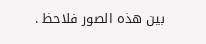بين هذه الصور فلاحظ .